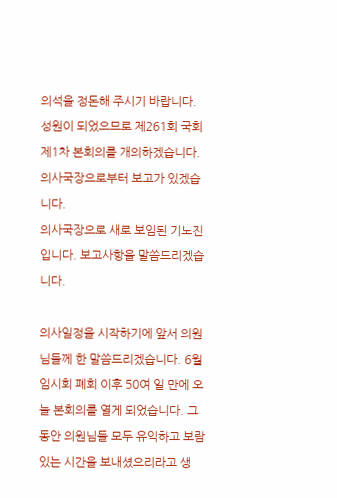의석을 정돈해 주시기 바랍니다. 성원이 되었으므로 제261회 국회 제1차 본회의를 개의하겠습니다. 의사국장으로부터 보고가 있겠습니다.
의사국장으로 새로 보임된 기노진입니다. 보고사항을 말씀드리겠습니다.

의사일정을 시작하기에 앞서 의원님들께 한 말씀드리겠습니다. 6월 임시회 폐회 이후 50여 일 만에 오늘 본회의를 열게 되었습니다. 그동안 의원님들 모두 유익하고 보람있는 시간을 보내셨으리라고 생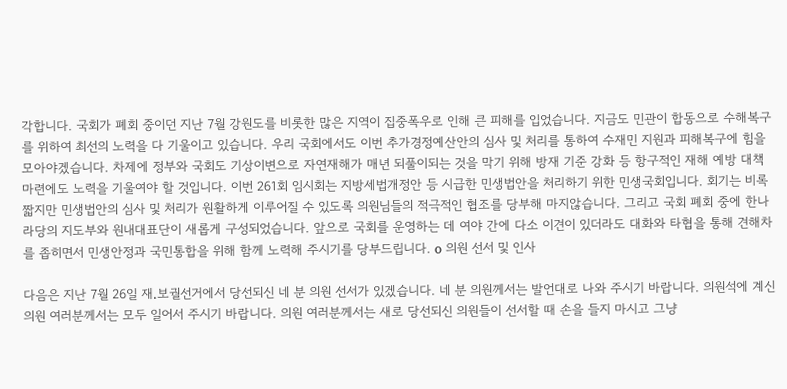각합니다. 국회가 폐회 중이던 지난 7월 강원도를 비롯한 많은 지역이 집중폭우로 인해 큰 피해를 입었습니다. 지금도 민관이 합동으로 수해복구를 위하여 최선의 노력을 다 기울이고 있습니다. 우리 국회에서도 이번 추가경정예산안의 심사 및 처리를 통하여 수재민 지원과 피해복구에 힘을 모아야겠습니다. 차제에 정부와 국회도 기상이변으로 자연재해가 매년 되풀이되는 것을 막기 위해 방재 기준 강화 등 항구적인 재해 예방 대책 마련에도 노력을 기울여야 할 것입니다. 이번 261회 임시회는 지방세법개정안 등 시급한 민생법안을 처리하기 위한 민생국회입니다. 회기는 비록 짧지만 민생법안의 심사 및 처리가 원활하게 이루어질 수 있도록 의원님들의 적극적인 협조를 당부해 마지않습니다. 그리고 국회 폐회 중에 한나라당의 지도부와 원내대표단이 새롭게 구성되었습니다. 앞으로 국회를 운영하는 데 여야 간에 다소 이견이 있더라도 대화와 타협을 통해 견해차를 좁히면서 민생안정과 국민통합을 위해 함께 노력해 주시기를 당부드립니다. o 의원 선서 및 인사

다음은 지난 7월 26일 재․보궐선거에서 당선되신 네 분 의원 선서가 있겠습니다. 네 분 의원께서는 발언대로 나와 주시기 바랍니다. 의원석에 계신 의원 여러분께서는 모두 일어서 주시기 바랍니다. 의원 여러분께서는 새로 당선되신 의원들이 선서할 때 손을 들지 마시고 그냥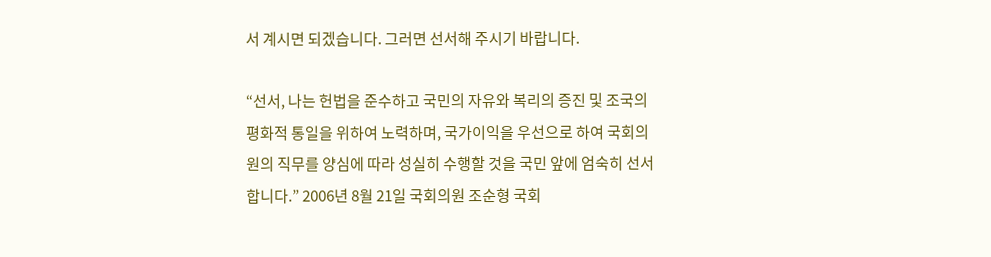서 계시면 되겠습니다. 그러면 선서해 주시기 바랍니다.

“선서, 나는 헌법을 준수하고 국민의 자유와 복리의 증진 및 조국의 평화적 통일을 위하여 노력하며, 국가이익을 우선으로 하여 국회의원의 직무를 양심에 따라 성실히 수행할 것을 국민 앞에 엄숙히 선서합니다.” 2006년 8월 21일 국회의원 조순형 국회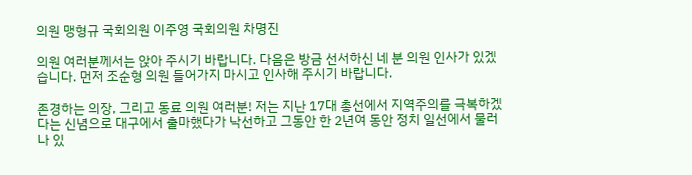의원 맹형규 국회의원 이주영 국회의원 차명진

의원 여러분께서는 앉아 주시기 바랍니다. 다음은 방금 선서하신 네 분 의원 인사가 있겠습니다. 먼저 조순형 의원 들어가지 마시고 인사해 주시기 바랍니다.

존경하는 의장, 그리고 동료 의원 여러분! 저는 지난 17대 총선에서 지역주의를 극복하겠다는 신념으로 대구에서 출마했다가 낙선하고 그동안 한 2년여 동안 정치 일선에서 물러나 있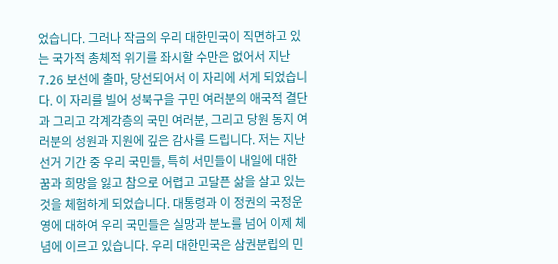었습니다. 그러나 작금의 우리 대한민국이 직면하고 있는 국가적 총체적 위기를 좌시할 수만은 없어서 지난 7․26 보선에 출마, 당선되어서 이 자리에 서게 되었습니다. 이 자리를 빌어 성북구을 구민 여러분의 애국적 결단과 그리고 각계각층의 국민 여러분, 그리고 당원 동지 여러분의 성원과 지원에 깊은 감사를 드립니다. 저는 지난 선거 기간 중 우리 국민들, 특히 서민들이 내일에 대한 꿈과 희망을 잃고 참으로 어렵고 고달픈 삶을 살고 있는 것을 체험하게 되었습니다. 대통령과 이 정권의 국정운영에 대하여 우리 국민들은 실망과 분노를 넘어 이제 체념에 이르고 있습니다. 우리 대한민국은 삼권분립의 민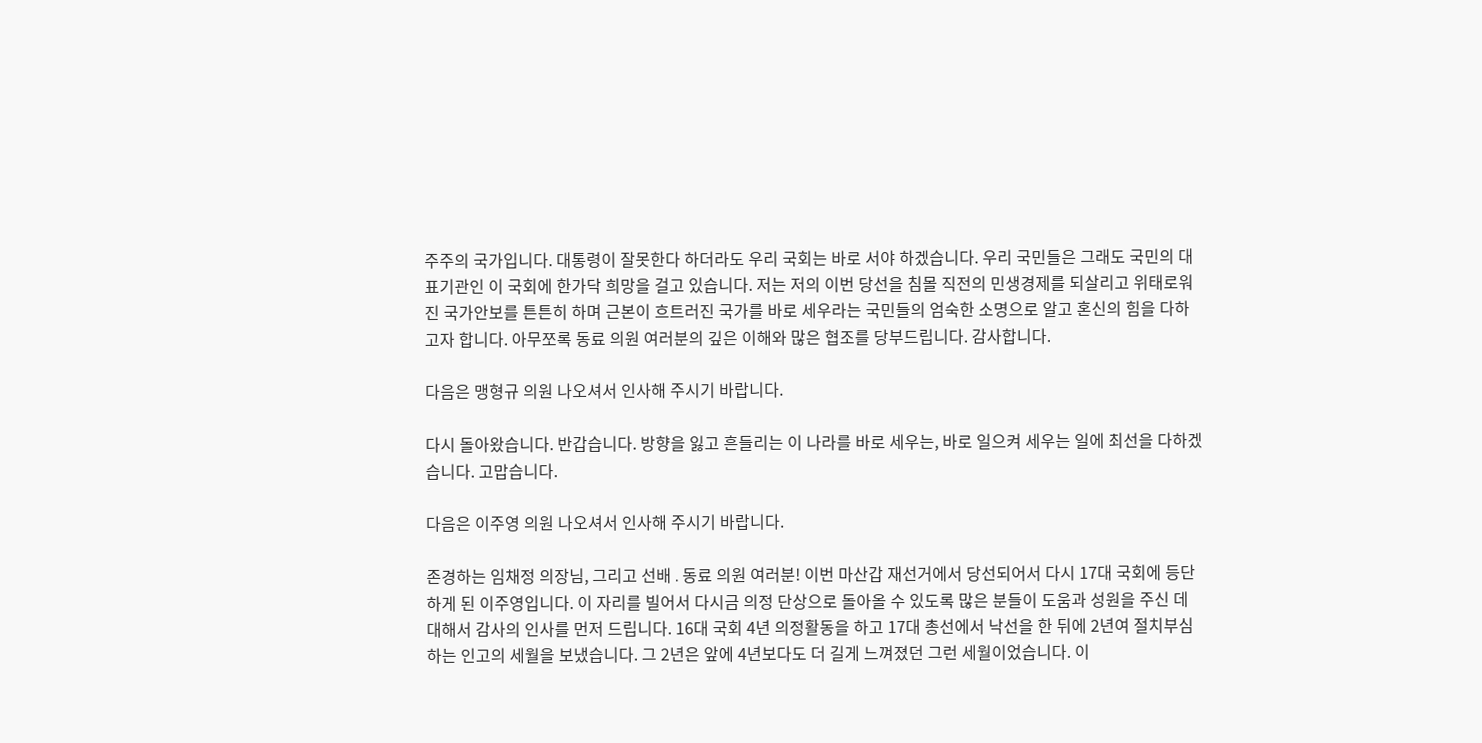주주의 국가입니다. 대통령이 잘못한다 하더라도 우리 국회는 바로 서야 하겠습니다. 우리 국민들은 그래도 국민의 대표기관인 이 국회에 한가닥 희망을 걸고 있습니다. 저는 저의 이번 당선을 침몰 직전의 민생경제를 되살리고 위태로워진 국가안보를 튼튼히 하며 근본이 흐트러진 국가를 바로 세우라는 국민들의 엄숙한 소명으로 알고 혼신의 힘을 다하고자 합니다. 아무쪼록 동료 의원 여러분의 깊은 이해와 많은 협조를 당부드립니다. 감사합니다.

다음은 맹형규 의원 나오셔서 인사해 주시기 바랍니다.

다시 돌아왔습니다. 반갑습니다. 방향을 잃고 흔들리는 이 나라를 바로 세우는, 바로 일으켜 세우는 일에 최선을 다하겠습니다. 고맙습니다.

다음은 이주영 의원 나오셔서 인사해 주시기 바랍니다.

존경하는 임채정 의장님, 그리고 선배․동료 의원 여러분! 이번 마산갑 재선거에서 당선되어서 다시 17대 국회에 등단하게 된 이주영입니다. 이 자리를 빌어서 다시금 의정 단상으로 돌아올 수 있도록 많은 분들이 도움과 성원을 주신 데 대해서 감사의 인사를 먼저 드립니다. 16대 국회 4년 의정활동을 하고 17대 총선에서 낙선을 한 뒤에 2년여 절치부심하는 인고의 세월을 보냈습니다. 그 2년은 앞에 4년보다도 더 길게 느껴졌던 그런 세월이었습니다. 이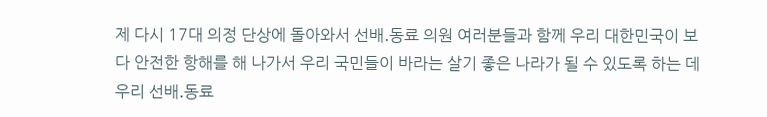제 다시 17대 의정 단상에 돌아와서 선배․동료 의원 여러분들과 함께 우리 대한민국이 보다 안전한 항해를 해 나가서 우리 국민들이 바라는 살기 좋은 나라가 될 수 있도록 하는 데 우리 선배․동료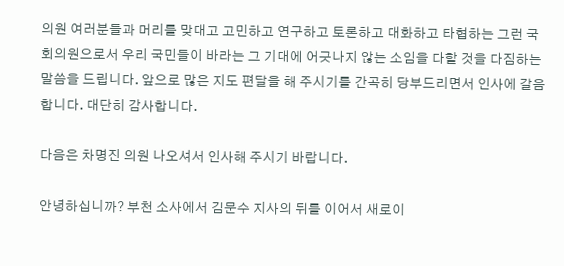의원 여러분들과 머리를 맞대고 고민하고 연구하고 토론하고 대화하고 타협하는 그런 국회의원으로서 우리 국민들이 바라는 그 기대에 어긋나지 않는 소임을 다할 것을 다짐하는 말씀을 드립니다. 앞으로 많은 지도 편달을 해 주시기를 간곡히 당부드리면서 인사에 갈음합니다. 대단히 감사합니다.

다음은 차명진 의원 나오셔서 인사해 주시기 바랍니다.

안녕하십니까? 부천 소사에서 김문수 지사의 뒤를 이어서 새로이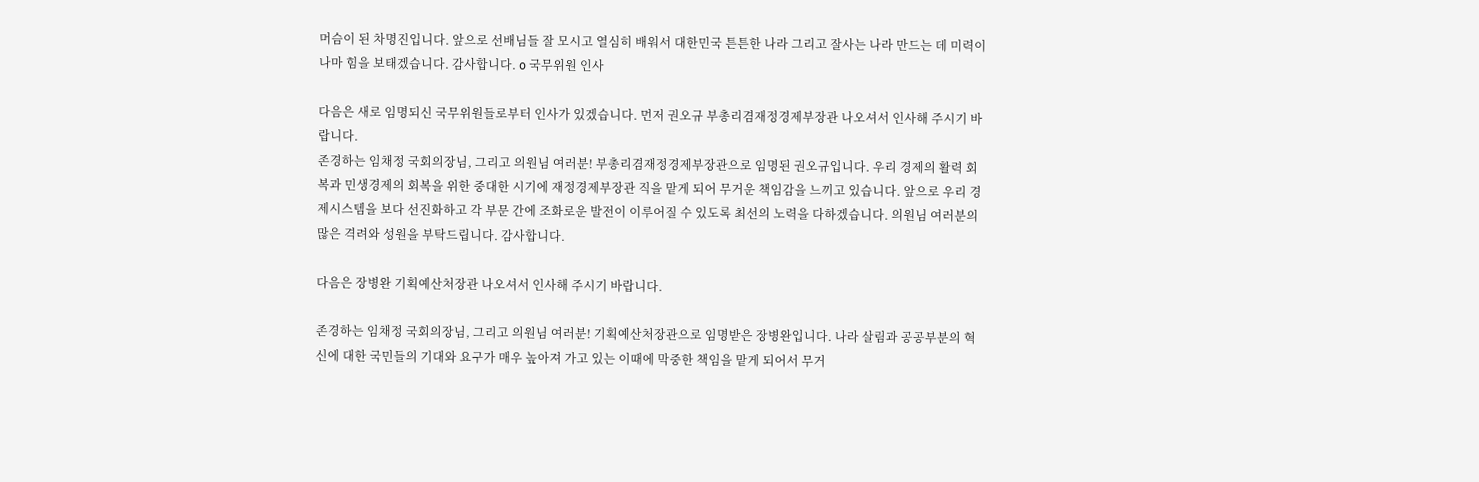머슴이 된 차명진입니다. 앞으로 선배님들 잘 모시고 열심히 배워서 대한민국 튼튼한 나라 그리고 잘사는 나라 만드는 데 미력이나마 힘을 보태겠습니다. 감사합니다. o 국무위원 인사

다음은 새로 임명되신 국무위원들로부터 인사가 있겠습니다. 먼저 권오규 부총리겸재정경제부장관 나오셔서 인사해 주시기 바랍니다.
존경하는 임채정 국회의장님, 그리고 의원님 여러분! 부총리겸재정경제부장관으로 임명된 권오규입니다. 우리 경제의 활력 회복과 민생경제의 회복을 위한 중대한 시기에 재정경제부장관 직을 맡게 되어 무거운 책임감을 느끼고 있습니다. 앞으로 우리 경제시스템을 보다 선진화하고 각 부문 간에 조화로운 발전이 이루어질 수 있도록 최선의 노력을 다하겠습니다. 의원님 여러분의 많은 격려와 성원을 부탁드립니다. 감사합니다.

다음은 장병완 기획예산처장관 나오셔서 인사해 주시기 바랍니다.

존경하는 임채정 국회의장님, 그리고 의원님 여러분! 기획예산처장관으로 임명받은 장병완입니다. 나라 살림과 공공부분의 혁신에 대한 국민들의 기대와 요구가 매우 높아져 가고 있는 이때에 막중한 책임을 맡게 되어서 무거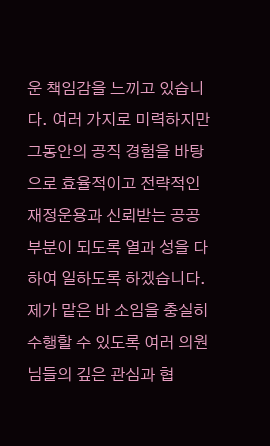운 책임감을 느끼고 있습니다. 여러 가지로 미력하지만 그동안의 공직 경험을 바탕으로 효율적이고 전략적인 재정운용과 신뢰받는 공공부분이 되도록 열과 성을 다하여 일하도록 하겠습니다. 제가 맡은 바 소임을 충실히 수행할 수 있도록 여러 의원님들의 깊은 관심과 협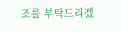조를 부탁드리겠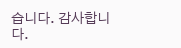습니다. 감사합니다.